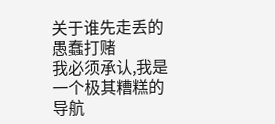关于谁先走丢的愚蠢打赌
我必须承认,我是一个极其糟糕的导航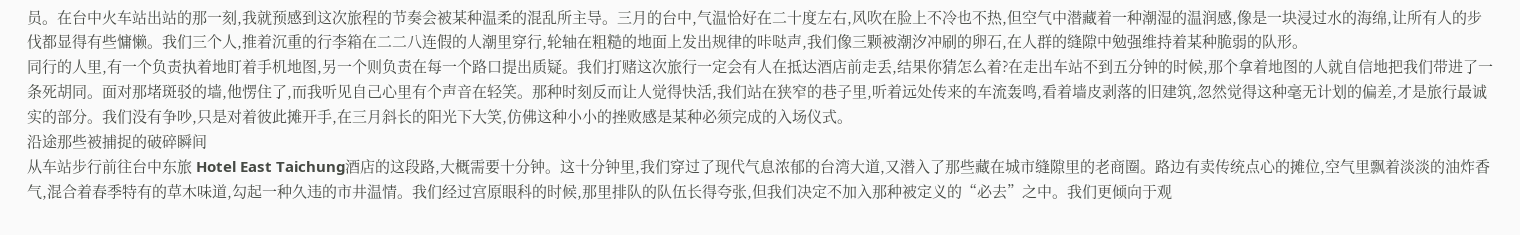员。在台中火车站出站的那一刻,我就预感到这次旅程的节奏会被某种温柔的混乱所主导。三月的台中,气温恰好在二十度左右,风吹在脸上不冷也不热,但空气中潜藏着一种潮湿的温润感,像是一块浸过水的海绵,让所有人的步伐都显得有些慵懒。我们三个人,推着沉重的行李箱在二二八连假的人潮里穿行,轮轴在粗糙的地面上发出规律的咔哒声,我们像三颗被潮汐冲刷的卵石,在人群的缝隙中勉强维持着某种脆弱的队形。
同行的人里,有一个负责执着地盯着手机地图,另一个则负责在每一个路口提出质疑。我们打赌这次旅行一定会有人在抵达酒店前走丢,结果你猜怎么着?在走出车站不到五分钟的时候,那个拿着地图的人就自信地把我们带进了一条死胡同。面对那堵斑驳的墙,他愣住了,而我听见自己心里有个声音在轻笑。那种时刻反而让人觉得快活,我们站在狭窄的巷子里,听着远处传来的车流轰鸣,看着墙皮剥落的旧建筑,忽然觉得这种毫无计划的偏差,才是旅行最诚实的部分。我们没有争吵,只是对着彼此摊开手,在三月斜长的阳光下大笑,仿佛这种小小的挫败感是某种必须完成的入场仪式。
沿途那些被捕捉的破碎瞬间
从车站步行前往台中东旅 Hotel East Taichung酒店的这段路,大概需要十分钟。这十分钟里,我们穿过了现代气息浓郁的台湾大道,又潜入了那些藏在城市缝隙里的老商圈。路边有卖传统点心的摊位,空气里飘着淡淡的油炸香气,混合着春季特有的草木味道,勾起一种久违的市井温情。我们经过宫原眼科的时候,那里排队的队伍长得夸张,但我们决定不加入那种被定义的“必去”之中。我们更倾向于观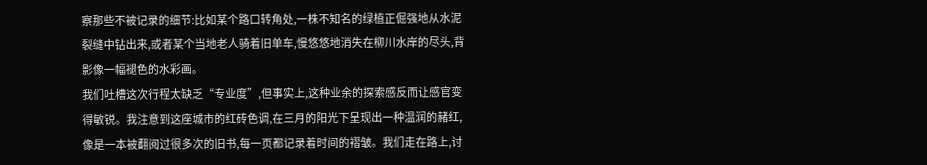察那些不被记录的细节:比如某个路口转角处,一株不知名的绿植正倔强地从水泥裂缝中钻出来,或者某个当地老人骑着旧单车,慢悠悠地消失在柳川水岸的尽头,背影像一幅褪色的水彩画。
我们吐槽这次行程太缺乏“专业度”,但事实上,这种业余的探索感反而让感官变得敏锐。我注意到这座城市的红砖色调,在三月的阳光下呈现出一种温润的赭红,像是一本被翻阅过很多次的旧书,每一页都记录着时间的褶皱。我们走在路上,讨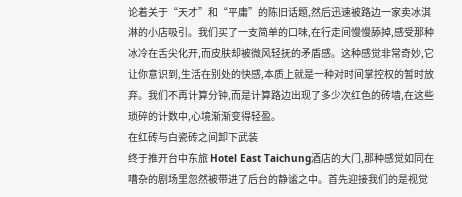论着关于“天才”和“平庸”的陈旧话题,然后迅速被路边一家卖冰淇淋的小店吸引。我们买了一支简单的口味,在行走间慢慢舔掉,感受那种冰冷在舌尖化开,而皮肤却被微风轻抚的矛盾感。这种感觉非常奇妙,它让你意识到,生活在别处的快感,本质上就是一种对时间掌控权的暂时放弃。我们不再计算分钟,而是计算路边出现了多少次红色的砖墙,在这些琐碎的计数中,心境渐渐变得轻盈。
在红砖与白瓷砖之间卸下武装
终于推开台中东旅 Hotel East Taichung酒店的大门,那种感觉如同在嘈杂的剧场里忽然被带进了后台的静谧之中。首先迎接我们的是视觉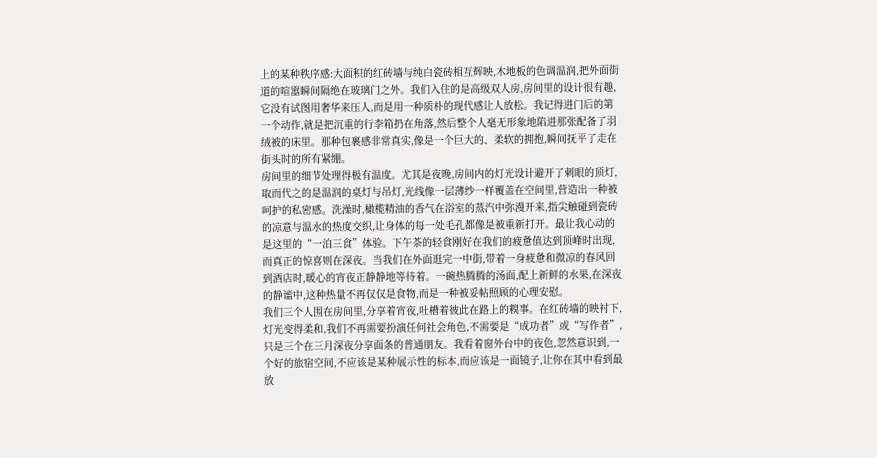上的某种秩序感:大面积的红砖墙与纯白瓷砖相互辉映,木地板的色调温润,把外面街道的喧嚣瞬间隔绝在玻璃门之外。我们入住的是高级双人房,房间里的设计很有趣,它没有试图用奢华来压人,而是用一种质朴的现代感让人放松。我记得进门后的第一个动作,就是把沉重的行李箱扔在角落,然后整个人毫无形象地陷进那张配备了羽绒被的床里。那种包裹感非常真实,像是一个巨大的、柔软的拥抱,瞬间抚平了走在街头时的所有紧绷。
房间里的细节处理得极有温度。尤其是夜晚,房间内的灯光设计避开了刺眼的顶灯,取而代之的是温润的桌灯与吊灯,光线像一层薄纱一样覆盖在空间里,营造出一种被呵护的私密感。洗澡时,橄榄精油的香气在浴室的蒸汽中弥漫开来,指尖触碰到瓷砖的凉意与温水的热度交织,让身体的每一处毛孔都像是被重新打开。最让我心动的是这里的“一泊三食”体验。下午茶的轻食刚好在我们的疲惫值达到顶峰时出现,而真正的惊喜则在深夜。当我们在外面逛完一中街,带着一身疲惫和微凉的春风回到酒店时,暖心的宵夜正静静地等待着。一碗热腾腾的汤面,配上新鲜的水果,在深夜的静谧中,这种热量不再仅仅是食物,而是一种被妥帖照顾的心理安慰。
我们三个人围在房间里,分享着宵夜,吐槽着彼此在路上的糗事。在红砖墙的映衬下,灯光变得柔和,我们不再需要扮演任何社会角色,不需要是“成功者”或“写作者”,只是三个在三月深夜分享面条的普通朋友。我看着窗外台中的夜色,忽然意识到,一个好的旅宿空间,不应该是某种展示性的标本,而应该是一面镜子,让你在其中看到最放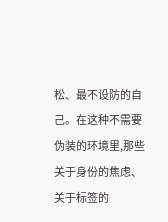松、最不设防的自己。在这种不需要伪装的环境里,那些关于身份的焦虑、关于标签的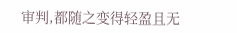审判,都随之变得轻盈且无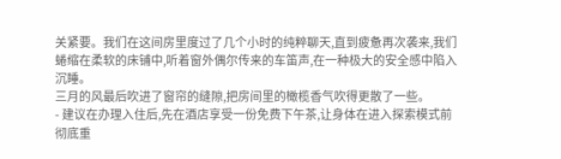关紧要。我们在这间房里度过了几个小时的纯粹聊天,直到疲惫再次袭来,我们蜷缩在柔软的床铺中,听着窗外偶尔传来的车笛声,在一种极大的安全感中陷入沉睡。
三月的风最后吹进了窗帘的缝隙,把房间里的橄榄香气吹得更散了一些。
- 建议在办理入住后,先在酒店享受一份免费下午茶,让身体在进入探索模式前彻底重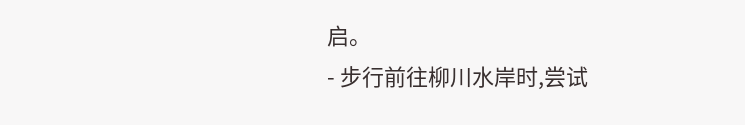启。
- 步行前往柳川水岸时,尝试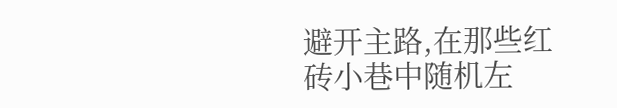避开主路,在那些红砖小巷中随机左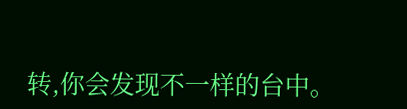转,你会发现不一样的台中。